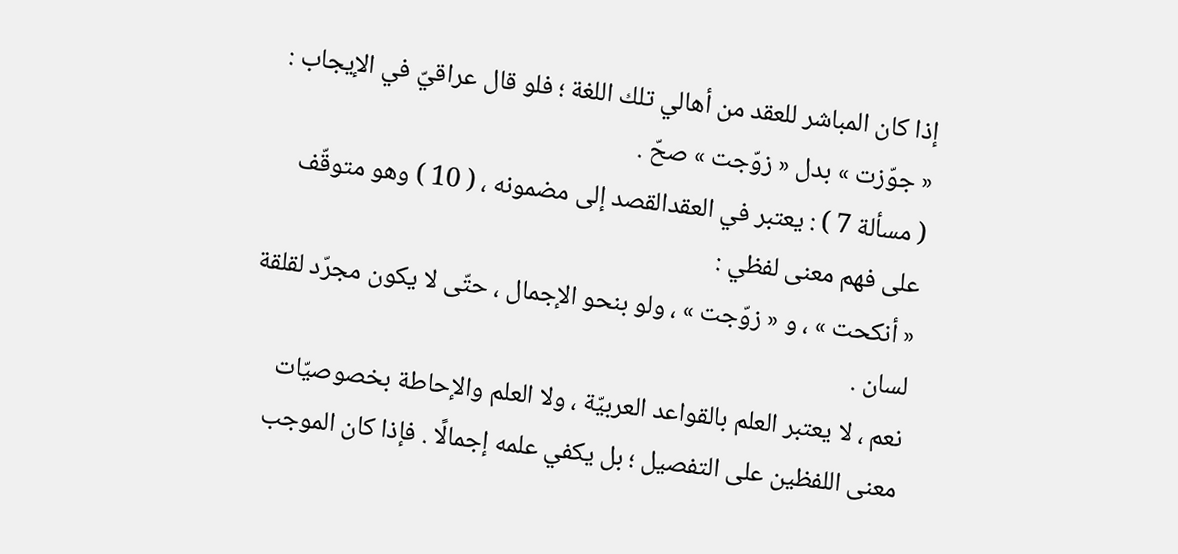إذا كان المباشر للعقد من أهالي تلك اللغة ؛ فلو قال عراقيّ في الإيجاب : « جوّزت » بدل « زوّجت » صحّ .
( مسألة 7 ) : يعتبر في العقدالقصد إلى مضمونه ، ( 10 ) وهو متوقّف على فهم معنى لفظي :
« أنكحت » ، و « زوّجت » ، ولو بنحو الإجمال ، حتّى لا يكون مجرّد لقلقة لسان .
نعم ، لا يعتبر العلم بالقواعد العربيّة ، ولا العلم والإحاطة بخصوصيّات معنى اللفظين على التفصيل ؛ بل يكفي علمه إجمالًا . فإذا كان الموجب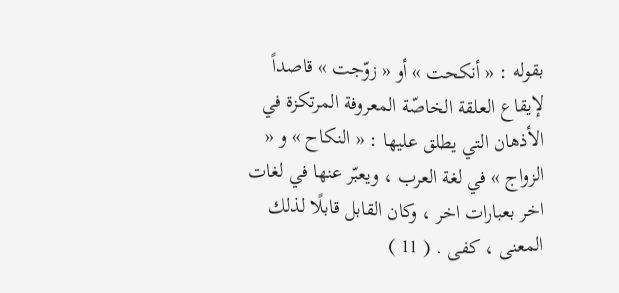بقوله : « أنكحت » أو « زوّجت » قاصداً لإيقاع العلقة الخاصّة المعروفة المرتكزة في الأذهان التي يطلق عليها : « النكاح » و « الزواج » في لغة العرب ، ويعبّر عنها في لغات اخر بعبارات اخر ، وكان القابل قابلًا لذلك المعنى ، كفى . ( 11 )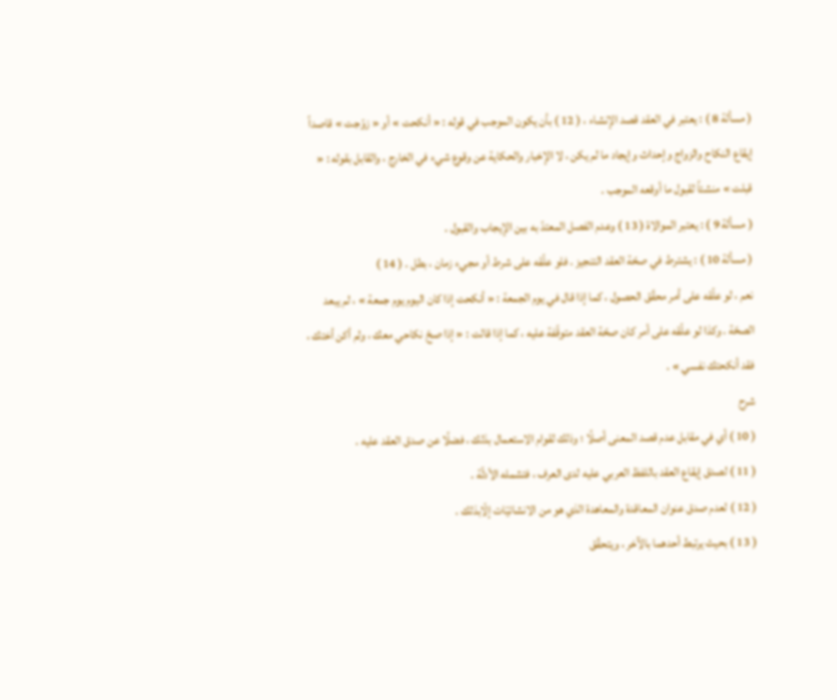( مسألة 8 ) : يعتبر في العقد قصد الإنشاء ، ( 12 ) بأن يكون الموجب في قوله : « أنكحت » أو « زوّجت » قاصداً إيقاع النكاح والزواج وإحداث وإيجاد ما لم يكن ، لا الإخبار والحكاية عن وقوع شيء في الخارج ، والقابل بقوله : « قبلت » منشئاً لقبول ما أوقعه الموجب .
( مسألة 9 ) : يعتبر الموالاة ( 13 ) وعدم الفصل المعتدّ به بين الإيجاب والقبول .
( مسألة 10 ) : يشترط في صحّة العقد التنجيز . فلو علّقه على شرط أو مجيء زمان ، بطل . ( 14 )
نعم ، لو علّقه على أمر محقّق الحصول ، كما إذا قال في يوم الجمعة : « أنكحت إذا كان اليوم يوم جمعة » ، لم يبعد الصحّة . وكذا لو علّقه على أمر كان صحّة العقد متوقّفة عليه ، كما إذا قالت : « إذا صحّ نكاحي معك ، ولم أكن أختك ، فقد أنكحتك نفسي » .
شرح
( 10 ) أي في مقابل عدم قصد المعنى أصلًا ؛ وذلك لقوام الاستعمال بذلك ، فضلًا عن صدق العقد عليه .
( 11 ) لصدق إيقاع العقد باللفظ العربي عليه لدى العرف ، فتشمله الأدلّة .
( 12 ) لعدم صدق عنوان المعاقدة والمعاهدة الذي هو من الانشائيّات إلّابذلك .
( 13 ) بحيث يرتبط أحدهما بالآخر ، ويتحقّق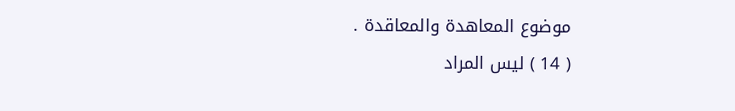موضوع المعاهدة والمعاقدة .
( 14 ) ليس المراد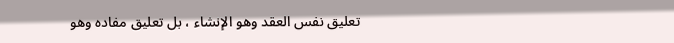تعليق نفس العقد وهو الإنشاء ، بل تعليق مفاده وهو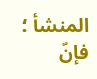المنشأ ؛ فإنّ